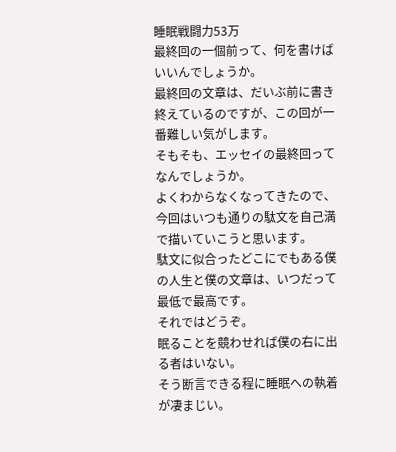睡眠戦闘力53万
最終回の一個前って、何を書けばいいんでしょうか。
最終回の文章は、だいぶ前に書き終えているのですが、この回が一番難しい気がします。
そもそも、エッセイの最終回ってなんでしょうか。
よくわからなくなってきたので、今回はいつも通りの駄文を自己満で描いていこうと思います。
駄文に似合ったどこにでもある僕の人生と僕の文章は、いつだって最低で最高です。
それではどうぞ。
眠ることを競わせれば僕の右に出る者はいない。
そう断言できる程に睡眠への執着が凄まじい。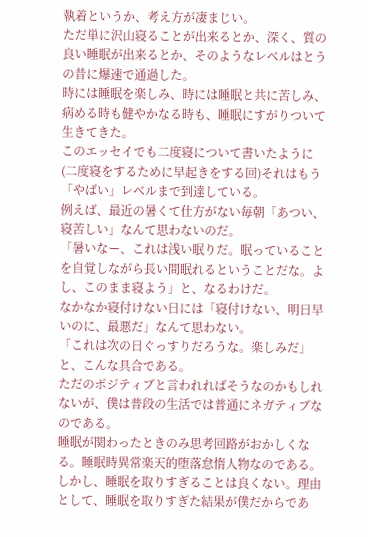執着というか、考え方が凄まじい。
ただ単に沢山寝ることが出来るとか、深く、質の良い睡眠が出来るとか、そのようなレベルはとうの昔に爆速で通過した。
時には睡眠を楽しみ、時には睡眠と共に苦しみ、病める時も健やかなる時も、睡眠にすがりついて生きてきた。
このエッセイでも二度寝について書いたように(二度寝をするために早起きをする回)それはもう「やばい」レベルまで到達している。
例えば、最近の暑くて仕方がない毎朝「あつい、寝苦しい」なんて思わないのだ。
「暑いなー、これは浅い眠りだ。眠っていることを自覚しながら長い間眠れるということだな。よし、このまま寝よう」と、なるわけだ。
なかなか寝付けない日には「寝付けない、明日早いのに、最悪だ」なんて思わない。
「これは次の日ぐっすりだろうな。楽しみだ」と、こんな具合である。
ただのポジティブと言われればそうなのかもしれないが、僕は普段の生活では普通にネガティブなのである。
睡眠が関わったときのみ思考回路がおかしくなる。睡眠時異常楽天的堕落怠惰人物なのである。
しかし、睡眠を取りすぎることは良くない。理由として、睡眠を取りすぎた結果が僕だからであ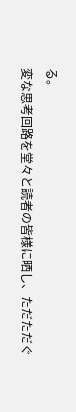る。
変な思考回路を堂々と読者の皆様に晒し、ただただぐ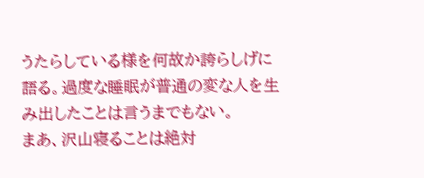うたらしている様を何故か誇らしげに語る。過度な睡眠が普通の変な人を生み出したことは言うまでもない。
まあ、沢山寝ることは絶対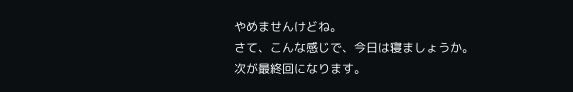やめませんけどね。
さて、こんな感じで、今日は寝ましょうか。
次が最終回になります。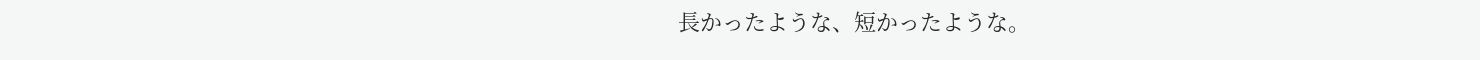長かったような、短かったような。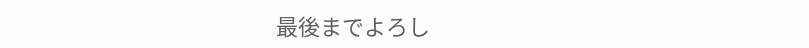最後までよろし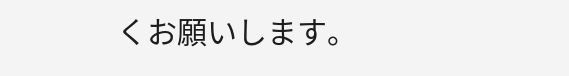くお願いします。